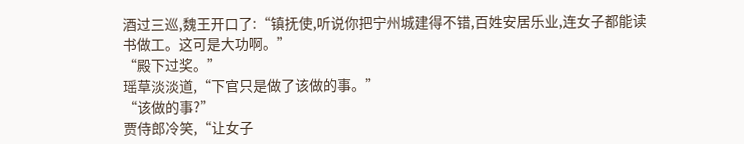酒过三巡,魏王开口了:“镇抚使,听说你把宁州城建得不错,百姓安居乐业,连女子都能读书做工。这可是大功啊。”
“殿下过奖。”
瑶草淡淡道,“下官只是做了该做的事。”
“该做的事?”
贾侍郎冷笑,“让女子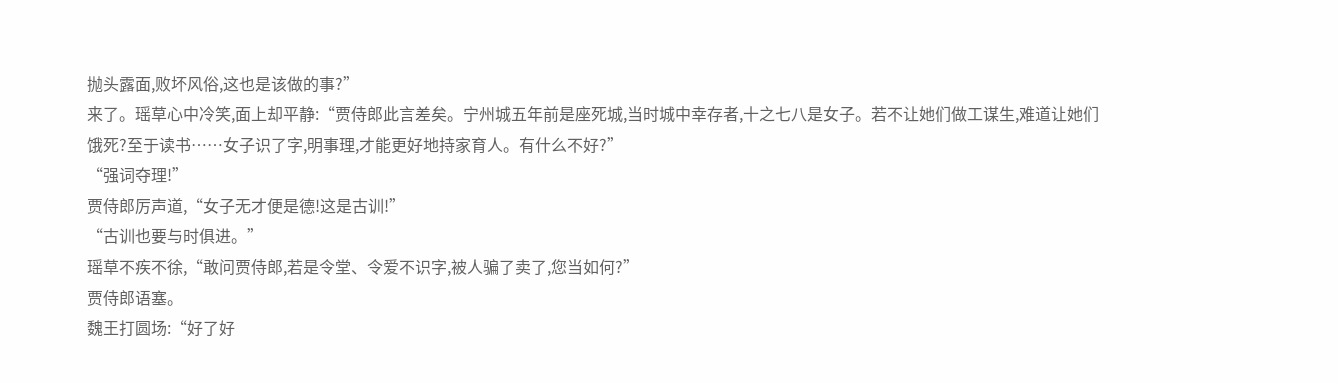抛头露面,败坏风俗,这也是该做的事?”
来了。瑶草心中冷笑,面上却平静:“贾侍郎此言差矣。宁州城五年前是座死城,当时城中幸存者,十之七八是女子。若不让她们做工谋生,难道让她们饿死?至于读书……女子识了字,明事理,才能更好地持家育人。有什么不好?”
“强词夺理!”
贾侍郎厉声道,“女子无才便是德!这是古训!”
“古训也要与时俱进。”
瑶草不疾不徐,“敢问贾侍郎,若是令堂、令爱不识字,被人骗了卖了,您当如何?”
贾侍郎语塞。
魏王打圆场:“好了好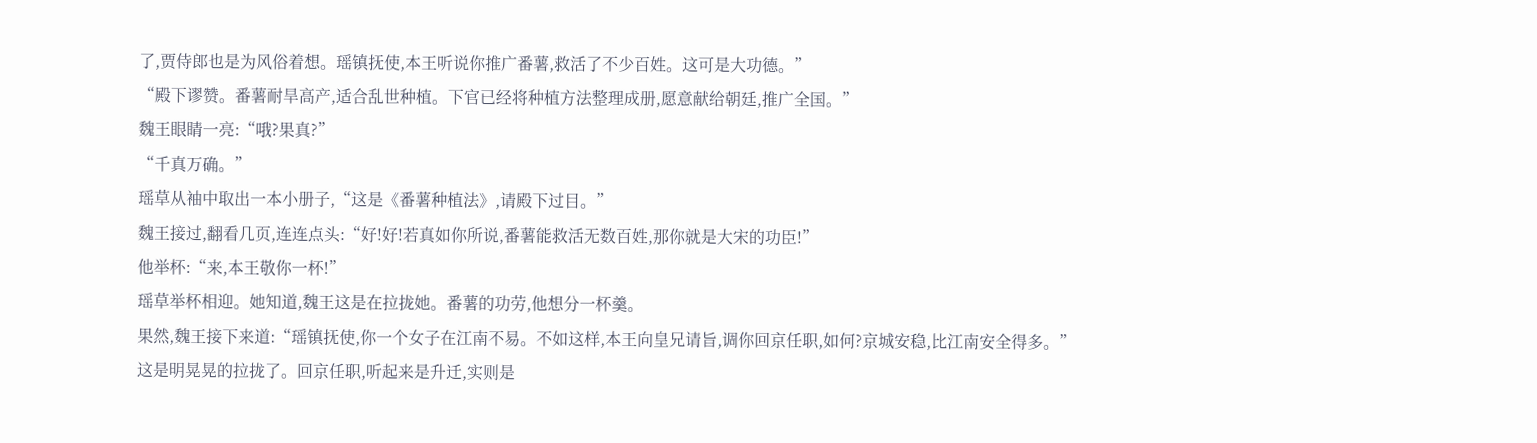了,贾侍郎也是为风俗着想。瑶镇抚使,本王听说你推广番薯,救活了不少百姓。这可是大功德。”
“殿下谬赞。番薯耐旱高产,适合乱世种植。下官已经将种植方法整理成册,愿意献给朝廷,推广全国。”
魏王眼睛一亮:“哦?果真?”
“千真万确。”
瑶草从袖中取出一本小册子,“这是《番薯种植法》,请殿下过目。”
魏王接过,翻看几页,连连点头:“好!好!若真如你所说,番薯能救活无数百姓,那你就是大宋的功臣!”
他举杯:“来,本王敬你一杯!”
瑶草举杯相迎。她知道,魏王这是在拉拢她。番薯的功劳,他想分一杯羹。
果然,魏王接下来道:“瑶镇抚使,你一个女子在江南不易。不如这样,本王向皇兄请旨,调你回京任职,如何?京城安稳,比江南安全得多。”
这是明晃晃的拉拢了。回京任职,听起来是升迁,实则是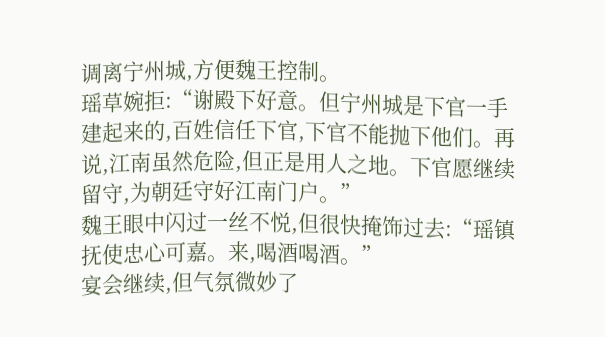调离宁州城,方便魏王控制。
瑶草婉拒:“谢殿下好意。但宁州城是下官一手建起来的,百姓信任下官,下官不能抛下他们。再说,江南虽然危险,但正是用人之地。下官愿继续留守,为朝廷守好江南门户。”
魏王眼中闪过一丝不悦,但很快掩饰过去:“瑶镇抚使忠心可嘉。来,喝酒喝酒。”
宴会继续,但气氛微妙了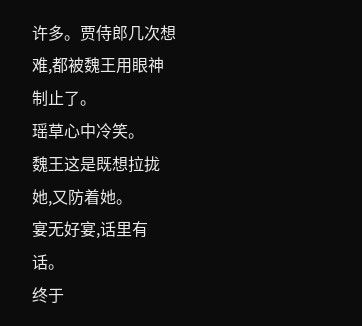许多。贾侍郎几次想难,都被魏王用眼神制止了。
瑶草心中冷笑。
魏王这是既想拉拢她,又防着她。
宴无好宴,话里有话。
终于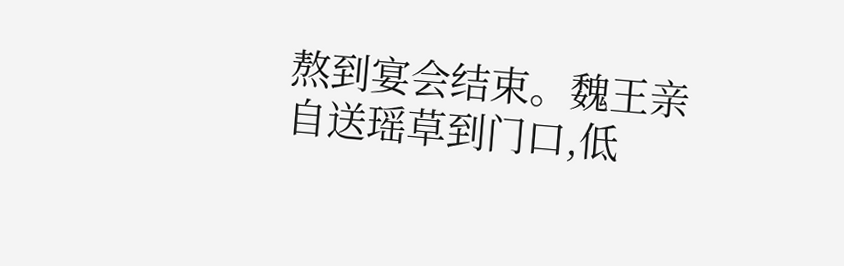熬到宴会结束。魏王亲自送瑶草到门口,低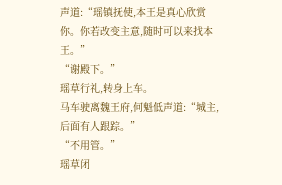声道:“瑶镇抚使,本王是真心欣赏你。你若改变主意,随时可以来找本王。”
“谢殿下。”
瑶草行礼,转身上车。
马车驶离魏王府,何魁低声道:“城主,后面有人跟踪。”
“不用管。”
瑶草闭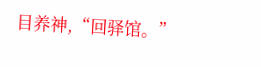目养神,“回驿馆。”